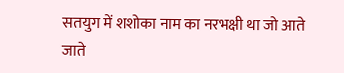सतयुग में शशोका नाम का नरभक्षी था जो आते जाते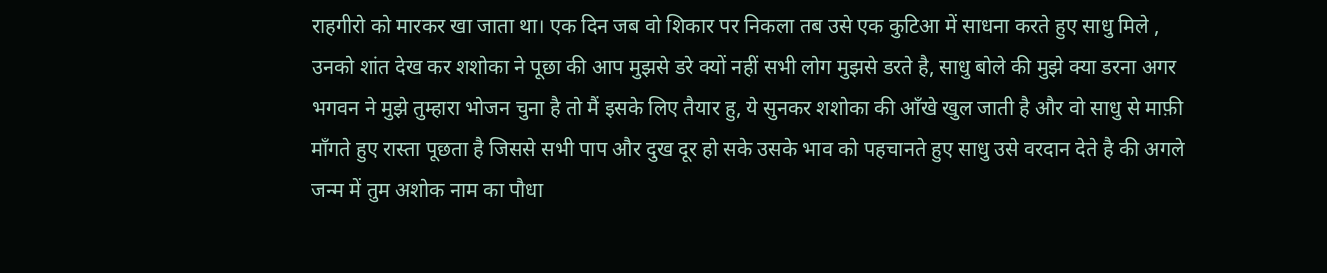राहगीरो को मारकर खा जाता था। एक दिन जब वो शिकार पर निकला तब उसे एक कुटिआ में साधना करते हुए साधु मिले , उनको शांत देख कर शशोका ने पूछा की आप मुझसे डरे क्यों नहीं सभी लोग मुझसे डरते है, साधु बोले की मुझे क्या डरना अगर भगवन ने मुझे तुम्हारा भोजन चुना है तो मैं इसके लिए तैयार हु, ये सुनकर शशोका की आँखे खुल जाती है और वो साधु से माफ़ी माँगते हुए रास्ता पूछता है जिससे सभी पाप और दुख दूर हो सके उसके भाव को पहचानते हुए साधु उसे वरदान देते है की अगले जन्म में तुम अशोक नाम का पौधा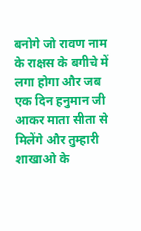बनोगे जो रावण नाम के राक्षस के बगीचे में लगा होगा और जब एक दिन हनुमान जी आकर माता सीता से मिलेंगे और तुम्हारी शाखाओ के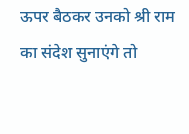ऊपर बैठकर उनको श्री राम का संदेश सुनाएंगे तो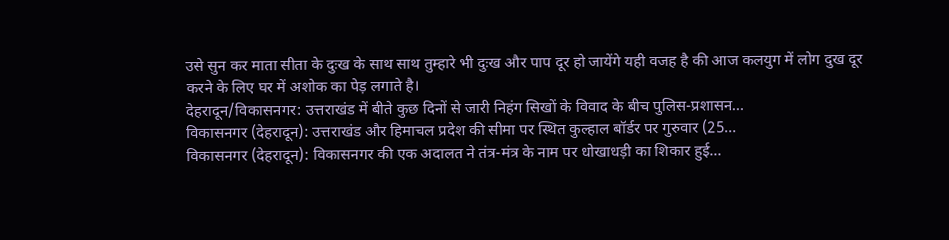उसे सुन कर माता सीता के दुःख के साथ साथ तुम्हारे भी दुःख और पाप दूर हो जायेंगे यही वजह है की आज कलयुग में लोग दुख दूर करने के लिए घर में अशोक का पेड़ लगाते है।
देहरादून/विकासनगर: उत्तराखंड में बीते कुछ दिनों से जारी निहंग सिखों के विवाद के बीच पुलिस-प्रशासन…
विकासनगर (देहरादून): उत्तराखंड और हिमाचल प्रदेश की सीमा पर स्थित कुल्हाल बॉर्डर पर गुरुवार (25…
विकासनगर (देहरादून): विकासनगर की एक अदालत ने तंत्र-मंत्र के नाम पर धोखाधड़ी का शिकार हुई…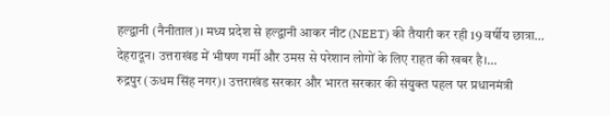हल्द्वानी (नैनीताल)। मध्य प्रदेश से हल्द्वानी आकर नीट (NEET) की तैयारी कर रही 19 वर्षीय छात्रा…
देहरादून। उत्तराखंड में भीषण गर्मी और उमस से परेशान लोगों के लिए राहत की खबर है।…
रुद्रपुर (ऊधम सिंह नगर)। उत्तराखंड सरकार और भारत सरकार की संयुक्त पहल पर प्रधानमंत्री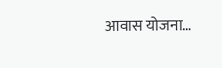आवास योजना…